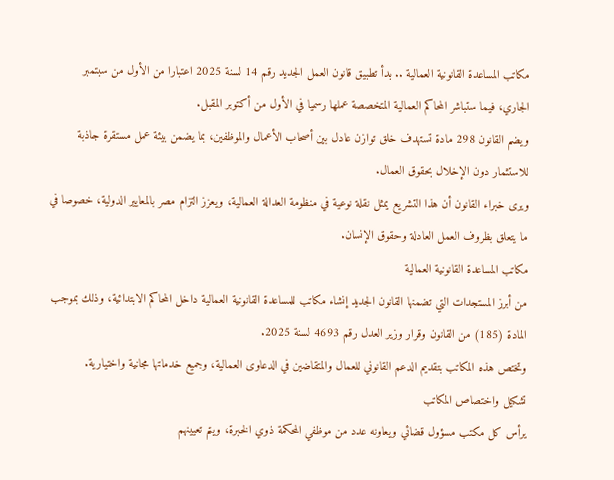مكاتب المساعدة القانونية العمالية .. بدأ تطبيق قانون العمل الجديد رقم 14 لسنة 2025 اعتبارا من الأول من سبتمبر الجاري، فيما ستباشر المحاكم العمالية المتخصصة عملها رسميا في الأول من أكتوبر المقبل.
ويضم القانون 298 مادة تستهدف خلق توازن عادل بين أصحاب الأعمال والموظفين، بما يضمن بيئة عمل مستقرة جاذبة للاستثمار دون الإخلال بحقوق العمال.
ويرى خبراء القانون أن هذا التشريع يمثل نقلة نوعية في منظومة العدالة العمالية، ويعزز التزام مصر بالمعايير الدولية، خصوصا في ما يتعلق بظروف العمل العادلة وحقوق الإنسان.
مكاتب المساعدة القانونية العمالية
من أبرز المستجدات التي تضمنها القانون الجديد إنشاء مكاتب للمساعدة القانونية العمالية داخل المحاكم الابتدائية، وذلك بموجب المادة (185) من القانون وقرار وزير العدل رقم 4693 لسنة 2025.
وتختص هذه المكاتب بتقديم الدعم القانوني للعمال والمتقاضين في الدعاوى العمالية، وجميع خدماتها مجانية واختيارية.
تشكيل واختصاص المكاتب
يرأس كل مكتب مسؤول قضائي ويعاونه عدد من موظفي المحكمة ذوي الخبرة، ويتم تعيينهم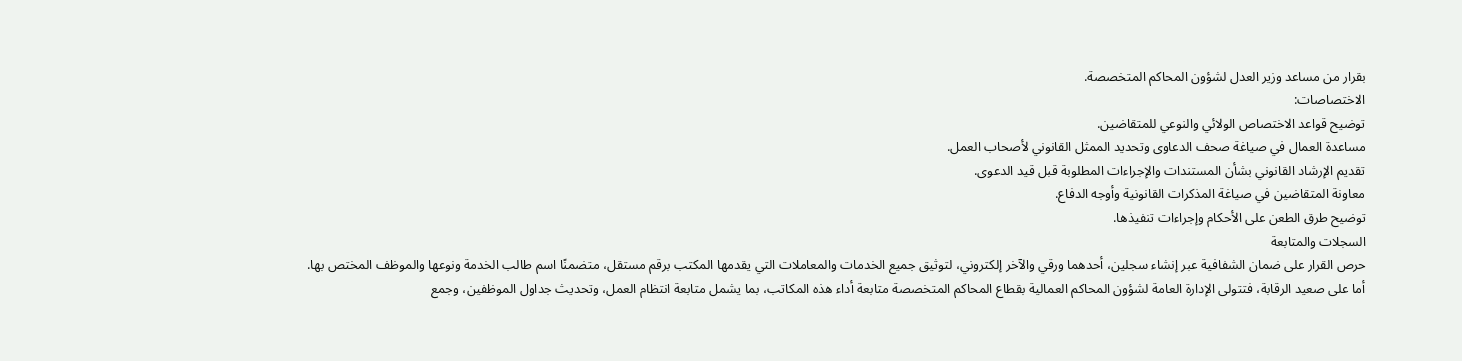بقرار من مساعد وزير العدل لشؤون المحاكم المتخصصة.
الاختصاصات:
توضيح قواعد الاختصاص الولائي والنوعي للمتقاضين.
مساعدة العمال في صياغة صحف الدعاوى وتحديد الممثل القانوني لأصحاب العمل.
تقديم الإرشاد القانوني بشأن المستندات والإجراءات المطلوبة قبل قيد الدعوى.
معاونة المتقاضين في صياغة المذكرات القانونية وأوجه الدفاع.
توضيح طرق الطعن على الأحكام وإجراءات تنفيذها.
السجلات والمتابعة
حرص القرار على ضمان الشفافية عبر إنشاء سجلين، أحدهما ورقي والآخر إلكتروني، لتوثيق جميع الخدمات والمعاملات التي يقدمها المكتب برقم مستقل، متضمنًا اسم طالب الخدمة ونوعها والموظف المختص بها.
أما على صعيد الرقابة، فتتولى الإدارة العامة لشؤون المحاكم العمالية بقطاع المحاكم المتخصصة متابعة أداء هذه المكاتب، بما يشمل متابعة انتظام العمل، وتحديث جداول الموظفين، وجمع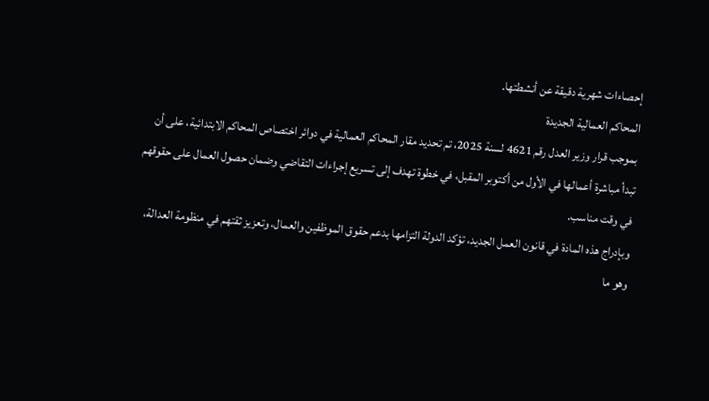إحصاءات شهرية دقيقة عن أنشطتها.
المحاكم العمالية الجديدة
بموجب قرار وزير العدل رقم 4621 لسنة 2025، تم تحديد مقار المحاكم العمالية في دوائر اختصاص المحاكم الابتدائية، على أن تبدأ مباشرة أعمالها في الأول من أكتوبر المقبل، في خطوة تهدف إلى تسريع إجراءات التقاضي وضمان حصول العمال على حقوقهم في وقت مناسب.
وبإدراج هذه المادة في قانون العمل الجديد، تؤكد الدولة التزامها بدعم حقوق الموظفين والعمال، وتعزيز ثقتهم في منظومة العدالة، وهو ما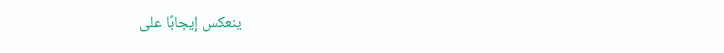ينعكس إيجابًا على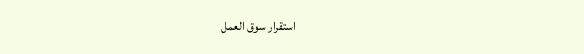استقرار سوق العمل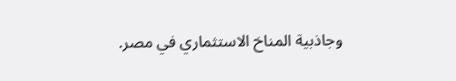وجاذبية المناخ الاستثماري في مصر.